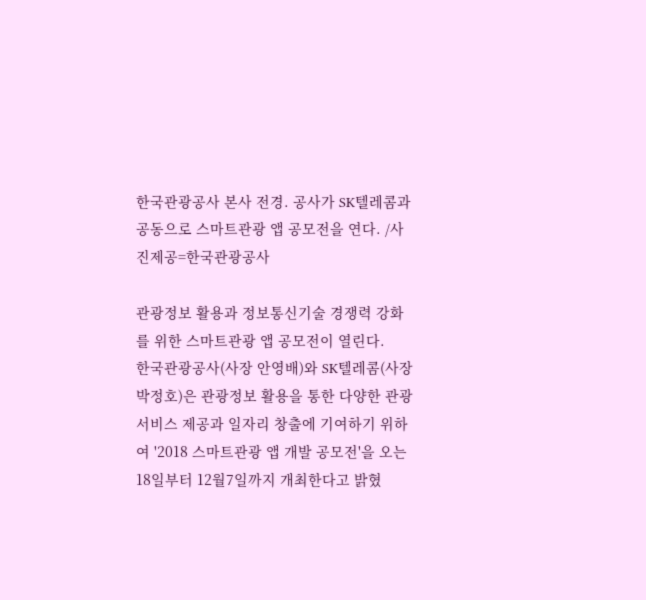한국관광공사 본사 전경. 공사가 SK텔레콤과 공동으로 스마트관광 앱 공모전을 연다. /사진제공=한국관광공사

관광정보 활용과 정보통신기술 경쟁력 강화를 위한 스마트관광 앱 공모전이 열린다.
한국관광공사(사장 안영배)와 SK텔레콤(사장 박정호)은 관광정보 활용을 통한 다양한 관광 서비스 제공과 일자리 창출에 기여하기 위하여 '2018 스마트관광 앱 개발 공모전'을 오는 18일부터 12월7일까지 개최한다고 밝혔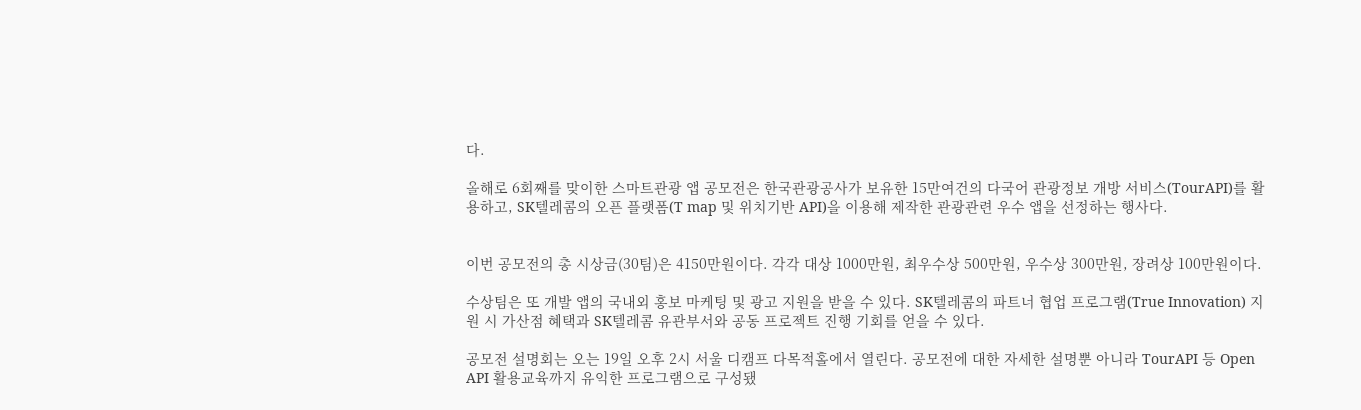다.

올해로 6회째를 맞이한 스마트관광 앱 공모전은 한국관광공사가 보유한 15만여건의 다국어 관광정보 개방 서비스(TourAPI)를 활용하고, SK텔레콤의 오픈 플랫폼(T map 및 위치기반 API)을 이용해 제작한 관광관련 우수 앱을 선정하는 행사다.


이번 공모전의 총 시상금(30팀)은 4150만원이다. 각각 대상 1000만원, 최우수상 500만원, 우수상 300만원, 장려상 100만원이다.

수상팀은 또 개발 앱의 국내외 홍보 마케팅 및 광고 지원을 받을 수 있다. SK텔레콤의 파트너 협업 프로그램(True Innovation) 지원 시 가산점 혜택과 SK텔레콤 유관부서와 공동 프로젝트 진행 기회를 얻을 수 있다.

공모전 설명회는 오는 19일 오후 2시 서울 디캠프 다목적홀에서 열린다. 공모전에 대한 자세한 설명뿐 아니라 TourAPI 등 Open API 활용교육까지 유익한 프로그램으로 구성됐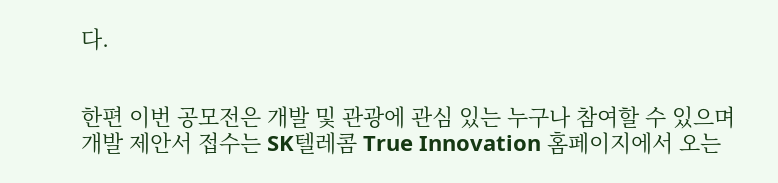다.


한편 이번 공모전은 개발 및 관광에 관심 있는 누구나 참여할 수 있으며 개발 제안서 접수는 SK텔레콤 True Innovation 홈페이지에서 오는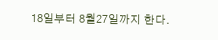18일부터 8월27일까지 한다.